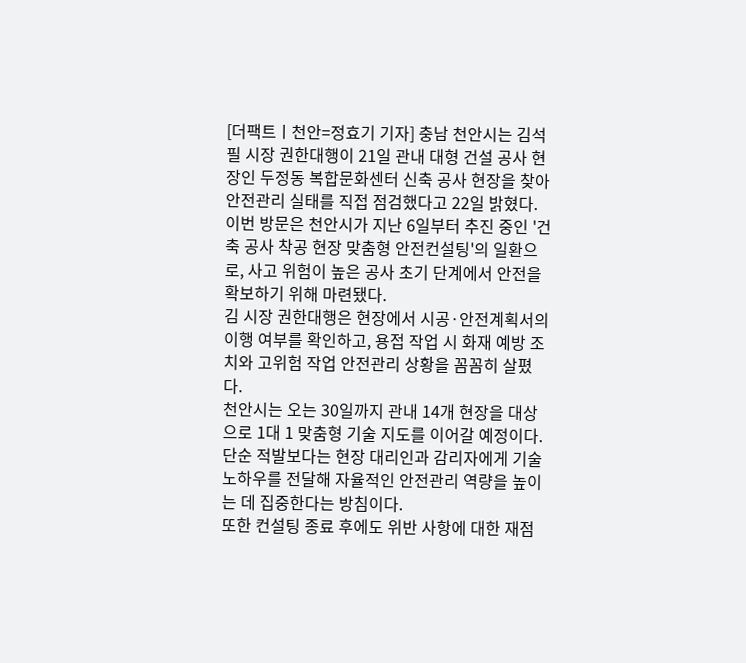[더팩트ㅣ천안=정효기 기자] 충남 천안시는 김석필 시장 권한대행이 21일 관내 대형 건설 공사 현장인 두정동 복합문화센터 신축 공사 현장을 찾아 안전관리 실태를 직접 점검했다고 22일 밝혔다.
이번 방문은 천안시가 지난 6일부터 추진 중인 '건축 공사 착공 현장 맞춤형 안전컨설팅'의 일환으로, 사고 위험이 높은 공사 초기 단계에서 안전을 확보하기 위해 마련됐다.
김 시장 권한대행은 현장에서 시공·안전계획서의 이행 여부를 확인하고, 용접 작업 시 화재 예방 조치와 고위험 작업 안전관리 상황을 꼼꼼히 살폈다.
천안시는 오는 30일까지 관내 14개 현장을 대상으로 1대 1 맞춤형 기술 지도를 이어갈 예정이다. 단순 적발보다는 현장 대리인과 감리자에게 기술 노하우를 전달해 자율적인 안전관리 역량을 높이는 데 집중한다는 방침이다.
또한 컨설팅 종료 후에도 위반 사항에 대한 재점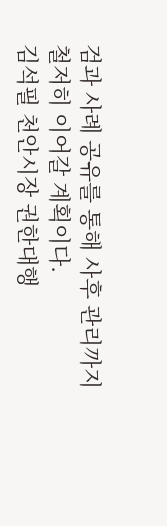검과 사례 공유를 통해 사후 관리까지 철저히 이어갈 계획이다.
김석필 천안시장 권한대행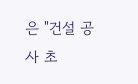은 "건설 공사 초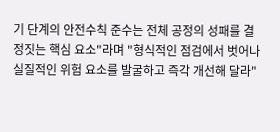기 단계의 안전수칙 준수는 전체 공정의 성패를 결정짓는 핵심 요소"라며 "형식적인 점검에서 벗어나 실질적인 위험 요소를 발굴하고 즉각 개선해 달라"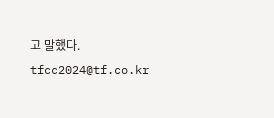고 말했다.
tfcc2024@tf.co.kr